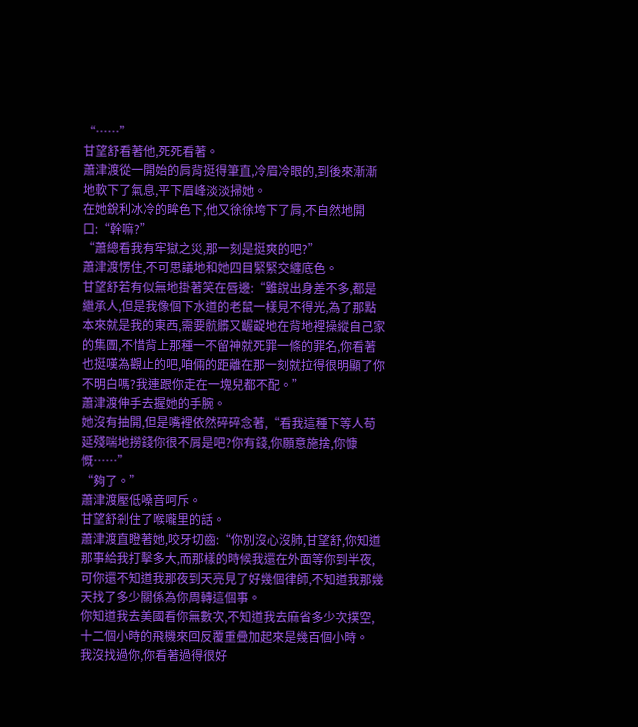“……”
甘望舒看著他,死死看著。
蕭津渡從一開始的肩背挺得筆直,冷眉冷眼的,到後來漸漸地軟下了氣息,平下眉峰淡淡掃她。
在她銳利冰冷的眸色下,他又徐徐垮下了肩,不自然地開口:“幹嘛?”
“蕭總看我有牢獄之災,那一刻是挺爽的吧?”
蕭津渡愣住,不可思議地和她四目緊緊交纏底色。
甘望舒若有似無地掛著笑在唇邊:“雖說出身差不多,都是繼承人,但是我像個下水道的老鼠一樣見不得光,為了那點本來就是我的東西,需要骯髒又齷齪地在背地裡操縱自己家的集團,不惜背上那種一不留神就死罪一條的罪名,你看著也挺嘆為觀止的吧,咱倆的距離在那一刻就拉得很明顯了你不明白嗎?我連跟你走在一塊兒都不配。”
蕭津渡伸手去握她的手腕。
她沒有抽開,但是嘴裡依然碎碎念著,“看我這種下等人苟延殘喘地撈錢你很不屑是吧?你有錢,你願意施捨,你慷慨……”
“夠了。”
蕭津渡壓低嗓音呵斥。
甘望舒剎住了喉嚨里的話。
蕭津渡直瞪著她,咬牙切齒:“你別沒心沒肺,甘望舒,你知道那事給我打擊多大,而那樣的時候我還在外面等你到半夜,可你還不知道我那夜到天亮見了好幾個律師,不知道我那幾天找了多少關係為你周轉這個事。
你知道我去美國看你無數次,不知道我去麻省多少次撲空,十二個小時的飛機來回反覆重疊加起來是幾百個小時。
我沒找過你,你看著過得很好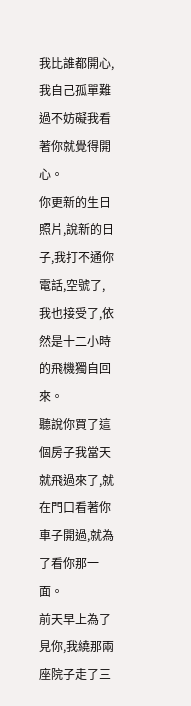我比誰都開心,我自己孤單難過不妨礙我看著你就覺得開心。
你更新的生日照片,說新的日子,我打不通你電話,空號了,我也接受了,依然是十二小時的飛機獨自回來。
聽說你買了這個房子我當天就飛過來了,就在門口看著你車子開過,就為了看你那一面。
前天早上為了見你,我繞那兩座院子走了三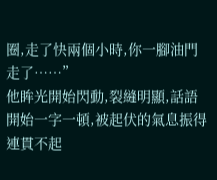圈,走了快兩個小時,你一腳油門走了……”
他眸光開始閃動,裂縫明顯,話語開始一字一頓,被起伏的氣息振得連貫不起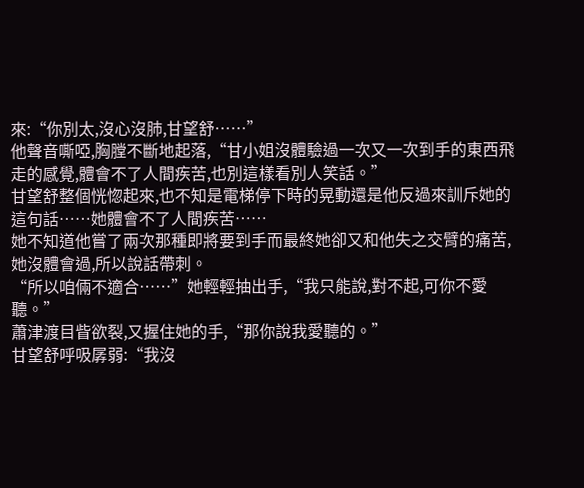來:“你別太,沒心沒肺,甘望舒……”
他聲音嘶啞,胸膛不斷地起落,“甘小姐沒體驗過一次又一次到手的東西飛走的感覺,體會不了人間疾苦,也別這樣看別人笑話。”
甘望舒整個恍惚起來,也不知是電梯停下時的晃動還是他反過來訓斥她的這句話……她體會不了人間疾苦……
她不知道他嘗了兩次那種即將要到手而最終她卻又和他失之交臂的痛苦,她沒體會過,所以說話帶刺。
“所以咱倆不適合……”她輕輕抽出手,“我只能說,對不起,可你不愛聽。”
蕭津渡目眥欲裂,又握住她的手,“那你說我愛聽的。”
甘望舒呼吸孱弱:“我沒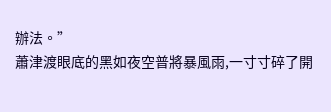辦法。”
蕭津渡眼底的黑如夜空普將暴風雨,一寸寸碎了開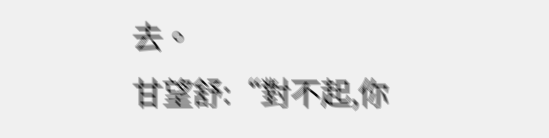去。
甘望舒:“對不起,你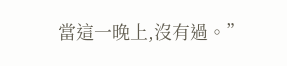當這一晚上,沒有過。”